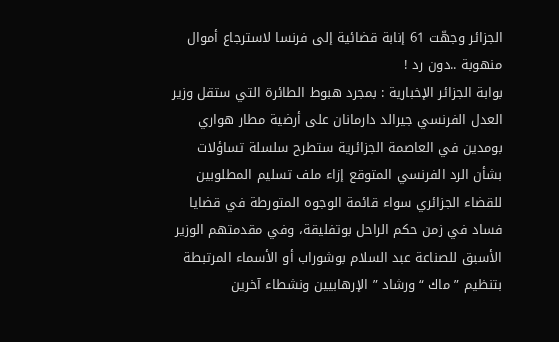الجزائر وجهّت 61 إنابة قضائية إلى فرنسا لاسترجاع أموال منهوبة ..دون رد !
بوابة الجزائر الإخبارية : بمجرد هبوط الطائرة التي ستقل وزير العدل الفرنسي جيرالد دارمانان على أرضية مطار هواري بومدين في العاصمة الجزائرية ستطرح سلسلة تساؤلات بشأن الرد الفرنسي المتوقع إزاء ملف تسليم المطلوبين للقضاء الجزائري سواء قائمة الوجوه المتورطة في قضايا فساد في زمن حكم الراحل بوتفليقة، وفي مقدمتهم الوزير الأسبق للصناعة عبد السلام بوشوراب أو الأسماء المرتبطة بتنظيم ” ماك “ورشاد ” الإرهابيين ونشطاء آخرين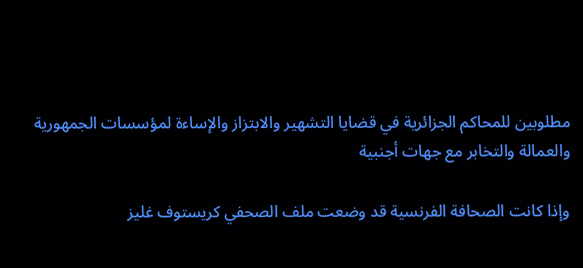مطلوبين للمحاكم الجزائرية في قضايا التشهير والابتزاز والإساءة لمؤسسات الجمهورية والعمالة والتخابر مع جهات أجنبية

وإذا كانت الصحافة الفرنسية قد وضعت ملف الصحفي كريستوف غليز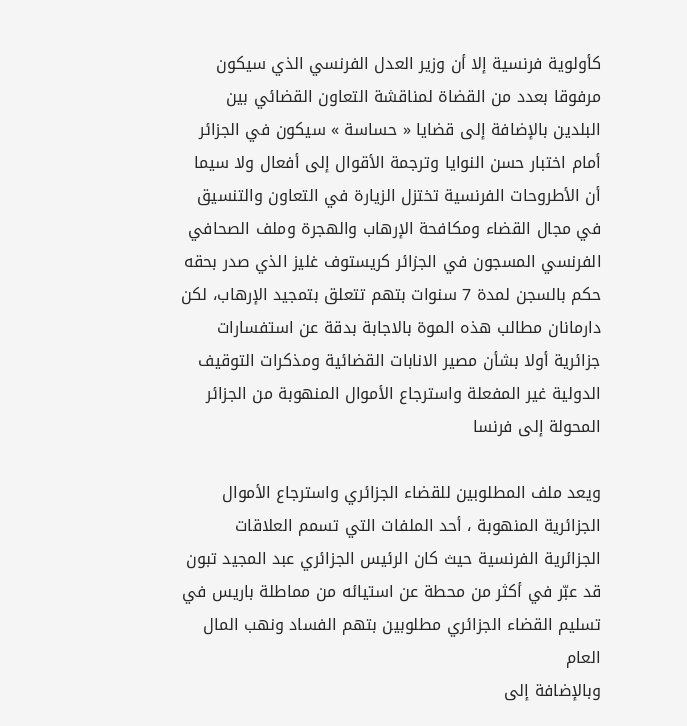كأولوية فرنسية إلا أن وزير العدل الفرنسي الذي سيكون مرفوقا بعدد من القضاة لمناقشة التعاون القضائي بين البلدين بالإضافة إلى قضايا « حساسة » سيكون في الجزائر أمام اختبار حسن النوايا وترجمة الأقوال إلى أفعال ولا سيما أن الأطروحات الفرنسية تختزل الزيارة في التعاون والتنسيق في مجال القضاء ومكافحة الإرهاب والهجرة وملف الصحافي الفرنسي المسجون في الجزائر كريستوف غليز الذي صدر بحقه حكم بالسجن لمدة 7 سنوات بتهم تتعلق بتمجيد الإرهاب، لكن دارمانان مطالب هذه الموة بالاجابة بدقة عن استفسارات جزائرية أولا بشأن مصير الانابات القضائية ومذكرات التوقيف الدولية غير المفعلة واسترجاع الأموال المنهوبة من الجزائر المحولة إلى فرنسا

ويعد ملف المطلوبين للقضاء الجزائري واسترجاع الأموال الجزائرية المنهوبة ، أحد الملفات التي تسمم العلاقات الجزائرية الفرنسية حيث كان الرئيس الجزائري عبد المجيد تبون قد عبّر في أكثر من محطة عن استيائه من مماطلة باريس في تسليم القضاء الجزائري مطلوبين بتهم الفساد ونهب المال العام
وبالإضافة إلى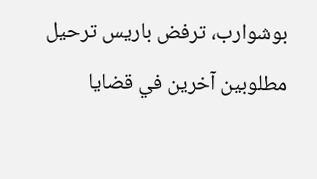بوشوارب، ترفض باريس ترحيل مطلوبين آخرين في قضايا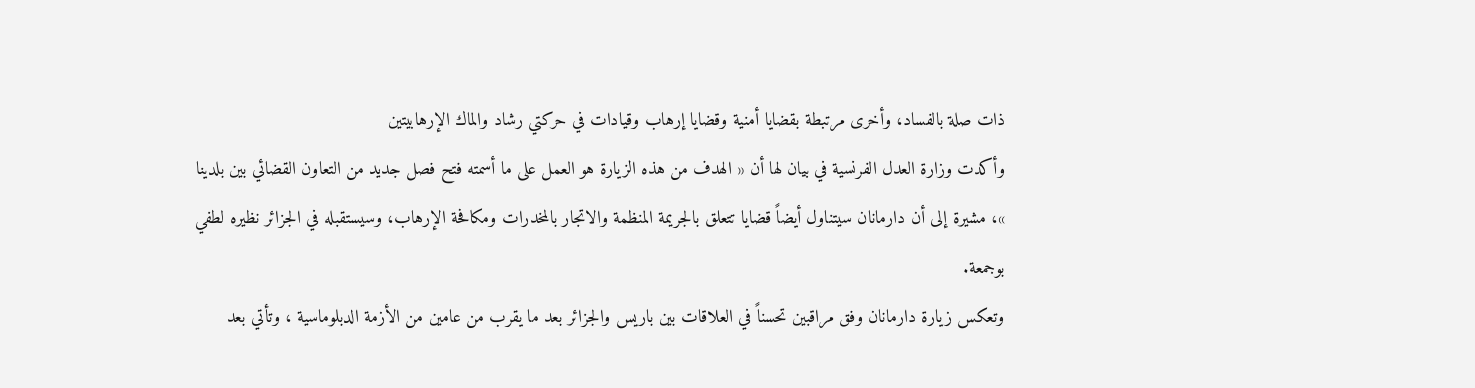ذات صلة بالفساد، وأخرى مرتبطة بقضايا أمنية وقضايا إرهاب وقيادات في حركتي رشاد والماك الإرهابيتين
وأكدت وزارة العدل الفرنسية في بيان لها أن « الهدف من هذه الزيارة هو العمل على ما أسمته فتح فصل جديد من التعاون القضائي بين بلدينا »، مشيرة إلى أن دارمانان سيتناول أيضاً قضايا تتعلق بالجريمة المنظمة والاتجار بالمخدرات ومكافحة الإرهاب، وسيستقبله في الجزائر نظيره لطفي بوجمعة.
وتعكس زيارة دارمانان وفق مراقبين تحسناً في العلاقات بين باريس والجزائر بعد ما يقرب من عامين من الأزمة الدبلوماسية ، وتأتي بعد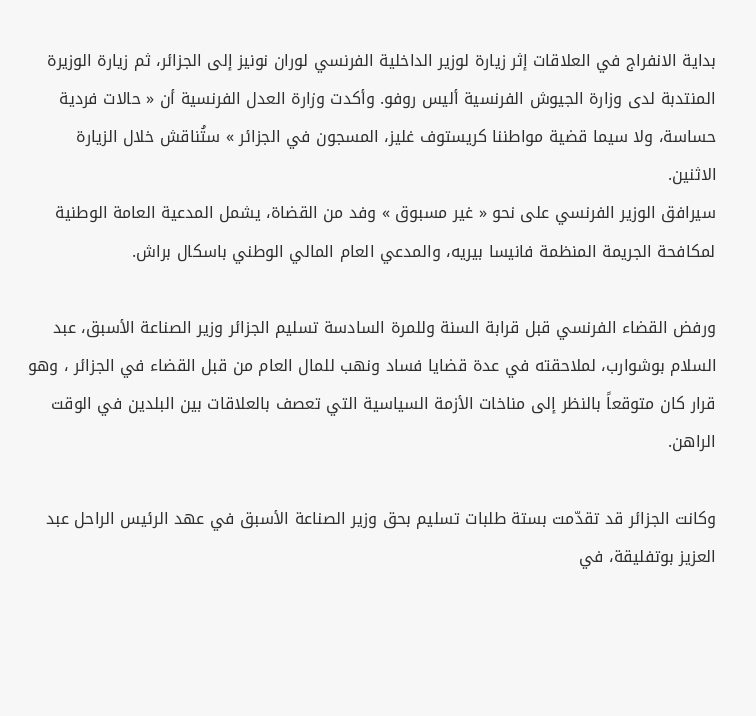بداية الانفراج في العلاقات إثر زيارة لوزير الداخلية الفرنسي لوران نونيز إلى الجزائر، ثم زيارة الوزيرة المنتدبة لدى وزارة الجيوش الفرنسية أليس روفو. وأكدت وزارة العدل الفرنسية أن « حالات فردية حساسة، ولا سيما قضية مواطننا كريستوف غليز، المسجون في الجزائر » ستُناقش خلال الزيارة الاثنين.
سيرافق الوزير الفرنسي على نحو « غير مسبوق » وفد من القضاة، يشمل المدعية العامة الوطنية لمكافحة الجريمة المنظمة فانيسا بيريه، والمدعي العام المالي الوطني باسكال براش.

ورفض القضاء الفرنسي قبل قرابة السنة وللمرة السادسة تسليم الجزائر وزير الصناعة الأسبق، عبد السلام بوشوارب، لملاحقته في عدة قضايا فساد ونهب للمال العام من قبل القضاء في الجزائر ، وهو قرار كان متوقعاً بالنظر إلى مناخات الأزمة السياسية التي تعصف بالعلاقات بين البلدين في الوقت الراهن.

وكانت الجزائر قد تقدّمت بستة طلبات تسليم بحق وزير الصناعة الأسبق في عهد الرئيس الراحل عبد العزيز بوتفليقة، في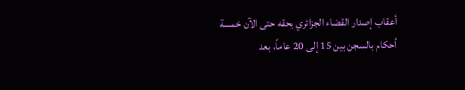أعقاب إصدار القضاء الجزائري بحقه حتى الآن خمسة أحكام بالسجن بين 15 إلى 20 عاماً، بعد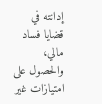إدانته في قضايا فساد مالي، والحصول على امتيازات غير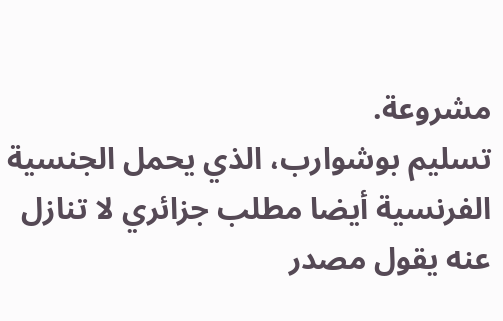مشروعة.
تسليم بوشوارب، الذي يحمل الجنسية الفرنسية أيضا مطلب جزائري لا تنازل عنه يقول مصدر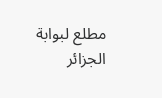مطلع لبوابة الجزائر